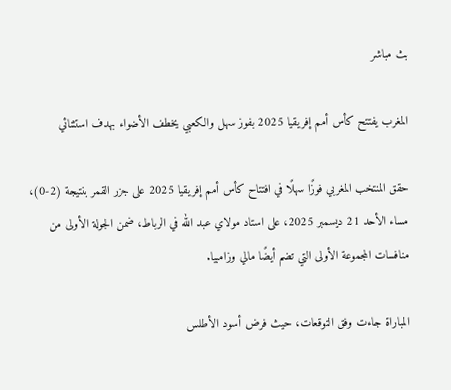بث مباشر

المغرب يفتتح كأس أمم إفريقيا 2025 بفوز سهل والكعبي يخطف الأضواء بهدف استثنائي

حقق المنتخب المغربي فوزًا سهلًا في افتتاح كأس أمم إفريقيا 2025 على جزر القمر بنتيجة (2-0)، مساء الأحد 21 ديسمبر 2025، على استاد مولاي عبد الله في الرباط، ضمن الجولة الأولى من منافسات المجموعة الأولى التي تضم أيضًا مالي وزامبيا.

المباراة جاءت وفق التوقعات، حيث فرض أسود الأطلس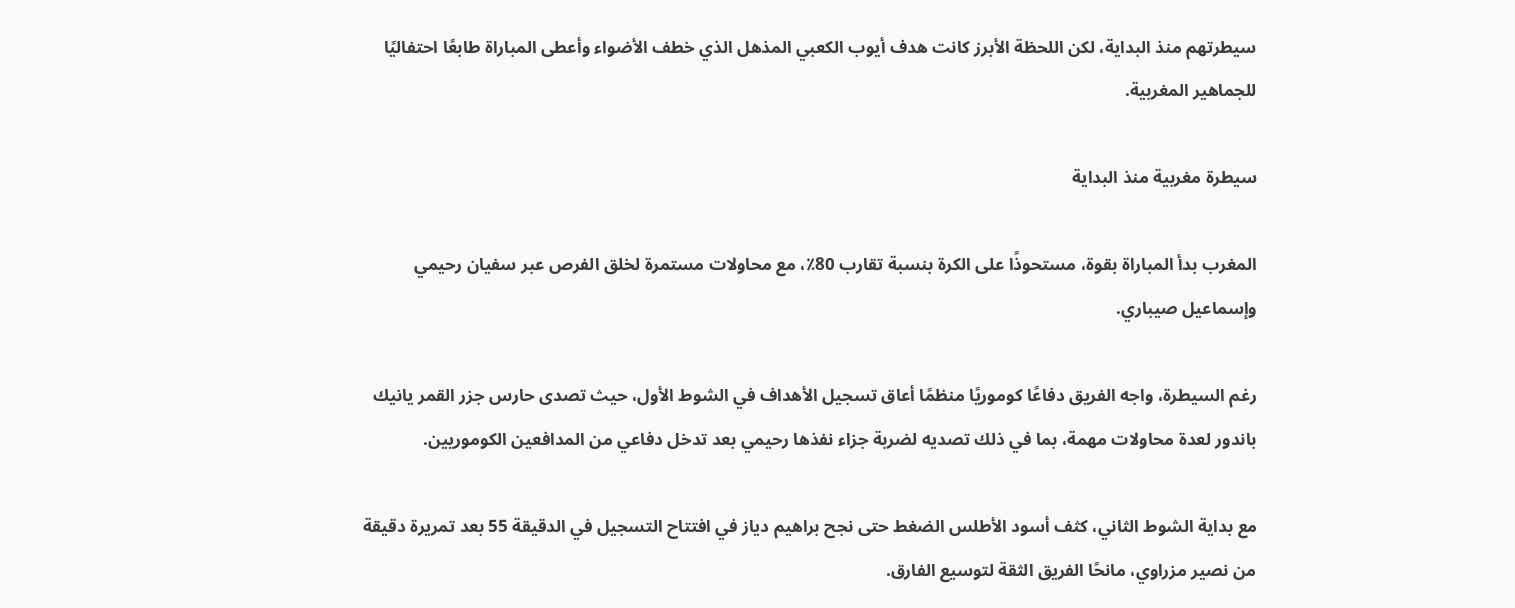سيطرتهم منذ البداية، لكن اللحظة الأبرز كانت هدف أيوب الكعبي المذهل الذي خطف الأضواء وأعطى المباراة طابعًا احتفاليًا للجماهير المغربية.

سيطرة مغربية منذ البداية

المغرب بدأ المباراة بقوة، مستحوذًا على الكرة بنسبة تقارب 80٪، مع محاولات مستمرة لخلق الفرص عبر سفيان رحيمي وإسماعيل صيباري.

رغم السيطرة، واجه الفريق دفاعًا كوموريًا منظمًا أعاق تسجيل الأهداف في الشوط الأول، حيث تصدى حارس جزر القمر يانيك باندور لعدة محاولات مهمة، بما في ذلك تصديه لضربة جزاء نفذها رحيمي بعد تدخل دفاعي من المدافعين الكوموريين.

مع بداية الشوط الثاني، كثف أسود الأطلس الضغط حتى نجح براهيم دياز في افتتاح التسجيل في الدقيقة 55 بعد تمريرة دقيقة من نصير مزراوي، مانحًا الفريق الثقة لتوسيع الفارق.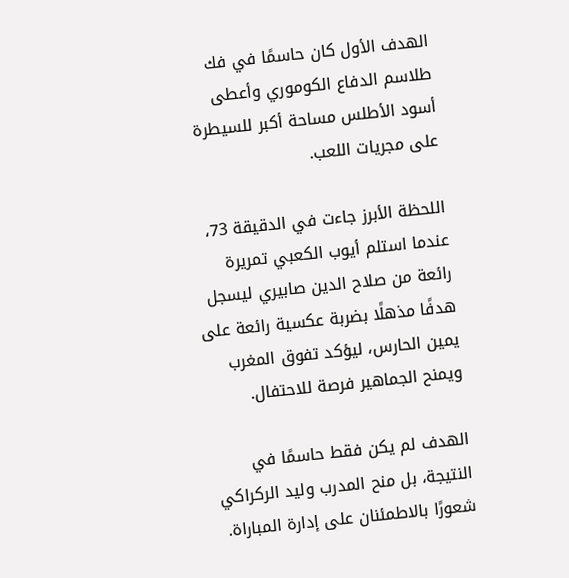الهدف الأول كان حاسمًا في فك طلاسم الدفاع الكوموري وأعطى أسود الأطلس مساحة أكبر للسيطرة على مجريات اللعب.

اللحظة الأبرز جاءت في الدقيقة 73، عندما استلم أيوب الكعبي تمريرة رائعة من صلاح الدين صابيري ليسجل هدفًا مذهلًا بضربة عكسية رائعة على يمين الحارس، ليؤكد تفوق المغرب ويمنح الجماهير فرصة للاحتفال.

الهدف لم يكن فقط حاسمًا في النتيجة، بل منح المدرب وليد الركراكي شعورًا بالاطمئنان على إدارة المباراة.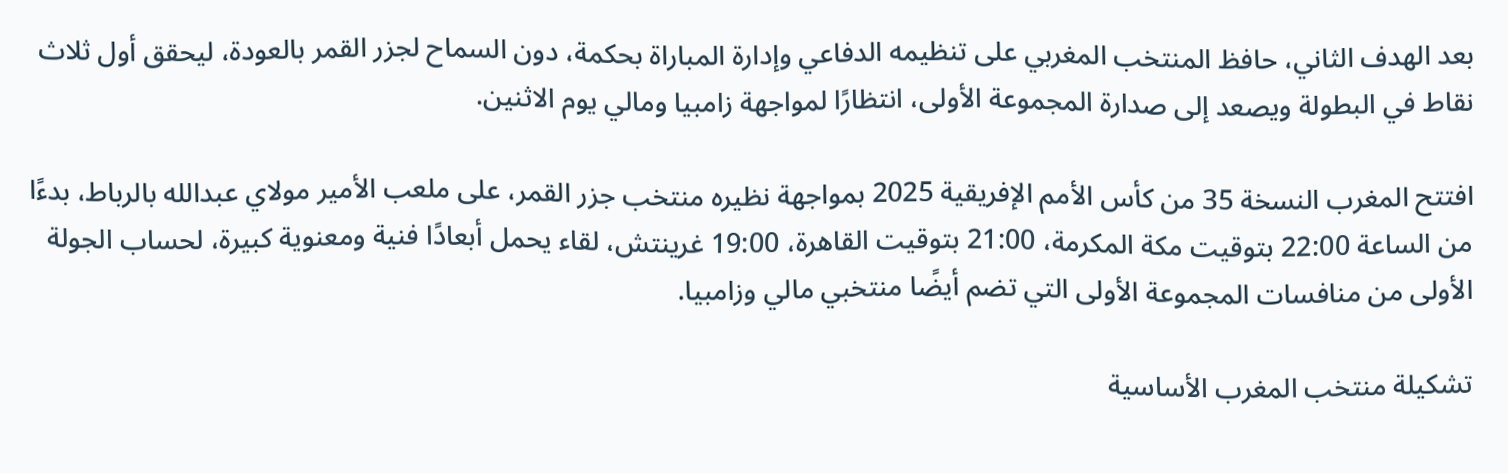بعد الهدف الثاني، حافظ المنتخب المغربي على تنظيمه الدفاعي وإدارة المباراة بحكمة، دون السماح لجزر القمر بالعودة، ليحقق أول ثلاث نقاط في البطولة ويصعد إلى صدارة المجموعة الأولى، انتظارًا لمواجهة زامبيا ومالي يوم الاثنين.

افتتح المغرب النسخة 35 من كأس الأمم الإفريقية 2025 بمواجهة نظيره منتخب جزر القمر، على ملعب الأمير مولاي عبدالله بالرباط، بدءًا من الساعة 22:00 بتوقيت مكة المكرمة، 21:00 بتوقيت القاهرة، 19:00 غرينتش، لقاء يحمل أبعادًا فنية ومعنوية كبيرة، لحساب الجولة الأولى من منافسات المجموعة الأولى التي تضم أيضًا منتخبي مالي وزامبيا.

تشكيلة منتخب المغرب الأساسية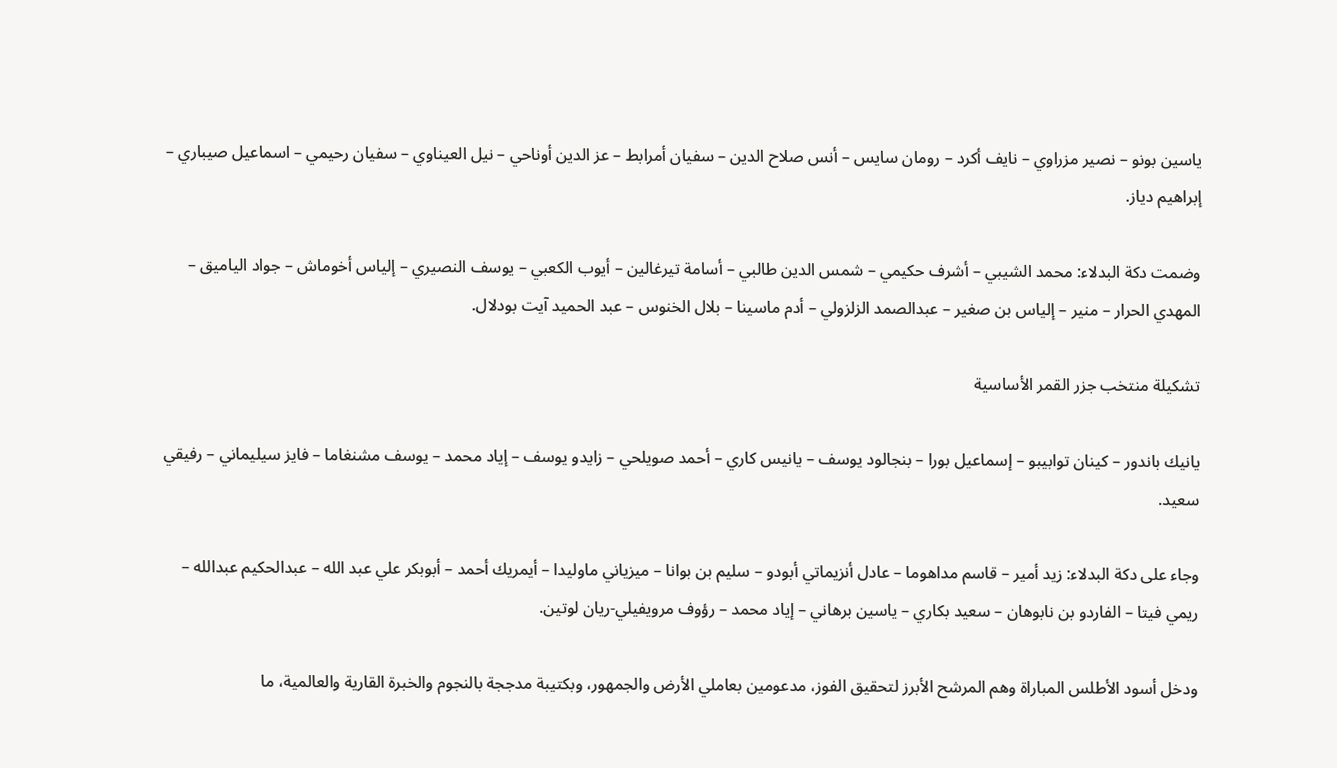ياسين بونو – نصير مزراوي – نايف أكرد – رومان سايس – أنس صلاح الدين – سفيان أمرابط – عز الدين أوناحي – نيل العيناوي – سفيان رحيمي – اسماعيل صيباري – إبراهيم دياز.

وضمت دكة البدلاء: محمد الشيبي – أشرف حكيمي – شمس الدين طالبي – أسامة تيرغالين – أيوب الكعبي – يوسف النصيري – إلياس أخوماش – جواد الياميق – المهدي الحرار – منير – إلياس بن صغير – عبدالصمد الزلزولي – أدم ماسينا – بلال الخنوس – عبد الحميد آيت بودلال.

تشكيلة منتخب جزر القمر الأساسية

يانيك باندور – كينان توابيبو – إسماعيل بورا – بنجالود يوسف – يانيس كاري – أحمد صويلحي – زايدو يوسف – إياد محمد – يوسف مشنغاما – فايز سيليماني – رفيقي سعيد.

وجاء على دكة البدلاء: زيد أمير – قاسم مداهوما – عادل أنزيماتي أبودو – سليم بن بوانا – ميزياني ماوليدا – أيمريك أحمد – أبوبكر علي عبد الله – عبدالحكيم عبدالله – ريمي فيتا – الفاردو بن نابوهان – سعيد بكاري – ياسين برهاني – إياد محمد – رؤوف مرويفيلي-ريان لوتين.

ودخل أسود الأطلس المباراة وهم المرشح الأبرز لتحقيق الفوز، مدعومين بعاملي الأرض والجمهور، وبكتيبة مدججة بالنجوم والخبرة القارية والعالمية، ما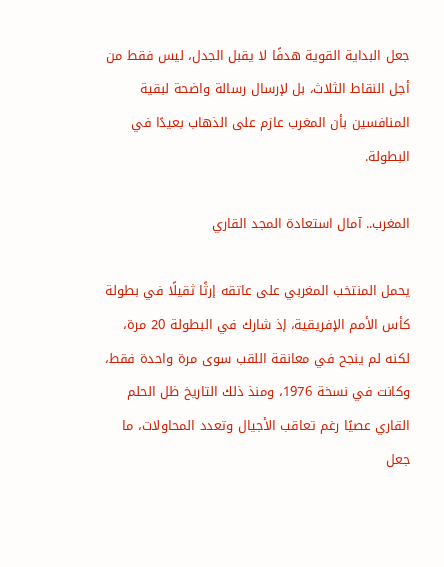جعل البداية القوية هدفًا لا يقبل الجدل، ليس فقط من أجل النقاط الثلاث، بل لإرسال رسالة واضحة لبقية المنافسين بأن المغرب عازم على الذهاب بعيدًا في البطولة.

المغرب.. آمال استعادة المجد القاري

يحمل المنتخب المغربي على عاتقه إرثًا ثقيلًا في بطولة كأس الأمم الإفريقية، إذ شارك في البطولة 20 مرة، لكنه لم ينجح في معانقة اللقب سوى مرة واحدة فقط، وكانت في نسخة 1976، ومنذ ذلك التاريخ ظل الحلم القاري عصيًا رغم تعاقب الأجيال وتعدد المحاولات، ما جعل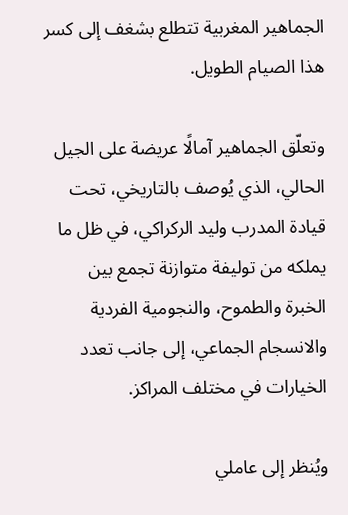الجماهير المغربية تتطلع بشغف إلى كسر هذا الصيام الطويل.

وتعلّق الجماهير آمالًا عريضة على الجيل الحالي، الذي يُوصف بالتاريخي، تحت قيادة المدرب وليد الركراكي، في ظل ما يملكه من توليفة متوازنة تجمع بين الخبرة والطموح، والنجومية الفردية والانسجام الجماعي، إلى جانب تعدد الخيارات في مختلف المراكز.

ويُنظر إلى عاملي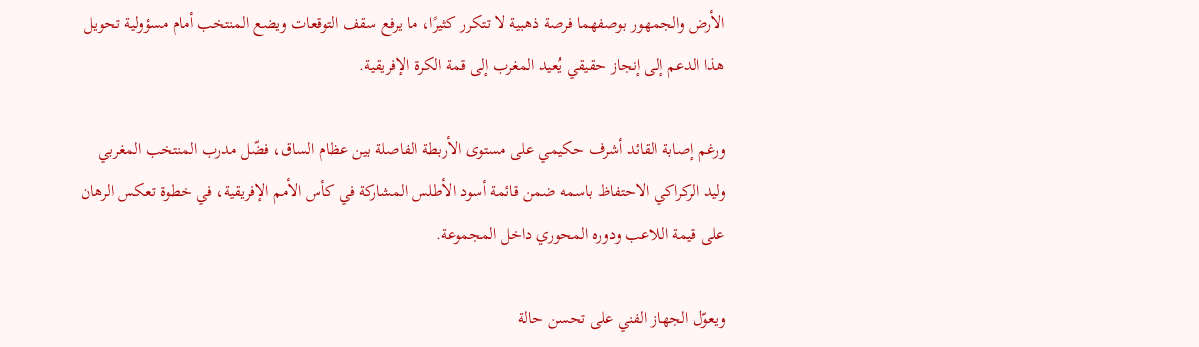الأرض والجمهور بوصفهما فرصة ذهبية لا تتكرر كثيرًا، ما يرفع سقف التوقعات ويضع المنتخب أمام مسؤولية تحويل هذا الدعم إلى إنجاز حقيقي يُعيد المغرب إلى قمة الكرة الإفريقية.

ورغم إصابة القائد أشرف حكيمي على مستوى الأربطة الفاصلة بين عظام الساق، فضّل مدرب المنتخب المغربي وليد الركراكي الاحتفاظ باسمه ضمن قائمة أسود الأطلس المشاركة في كأس الأمم الإفريقية، في خطوة تعكس الرهان على قيمة اللاعب ودوره المحوري داخل المجموعة.

ويعوّل الجهاز الفني على تحسن حالة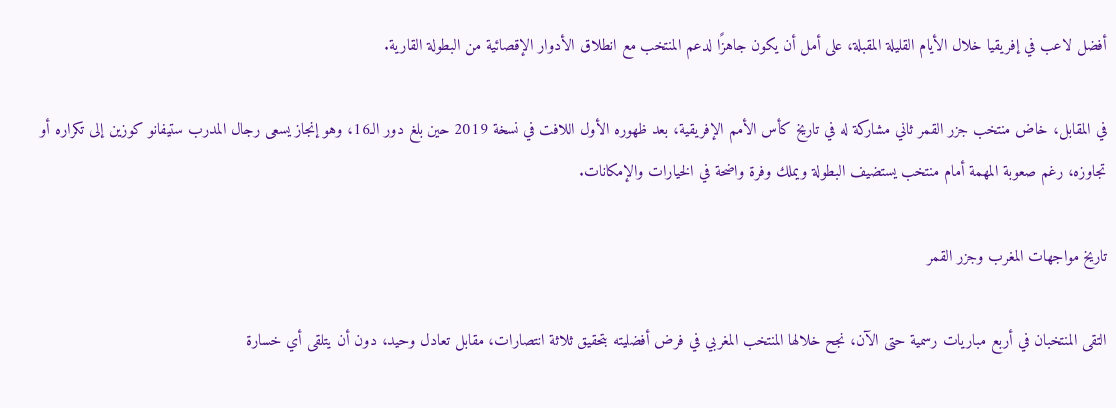أفضل لاعب في إفريقيا خلال الأيام القليلة المقبلة، على أمل أن يكون جاهزًا لدعم المنتخب مع انطلاق الأدوار الإقصائية من البطولة القارية.

في المقابل، خاض منتخب جزر القمر ثاني مشاركة له في تاريخ كأس الأمم الإفريقية، بعد ظهوره الأول اللافت في نسخة 2019 حين بلغ دور الـ16، وهو إنجاز يسعى رجال المدرب ستيفانو كوزين إلى تكراره أو تجاوزه، رغم صعوبة المهمة أمام منتخب يستضيف البطولة ويملك وفرة واضحة في الخيارات والإمكانات.

تاريخ مواجهات المغرب وجزر القمر

التقى المنتخبان في أربع مباريات رسمية حتى الآن، نجح خلالها المنتخب المغربي في فرض أفضليته بتحقيق ثلاثة انتصارات، مقابل تعادل وحيد، دون أن يتلقى أي خسارة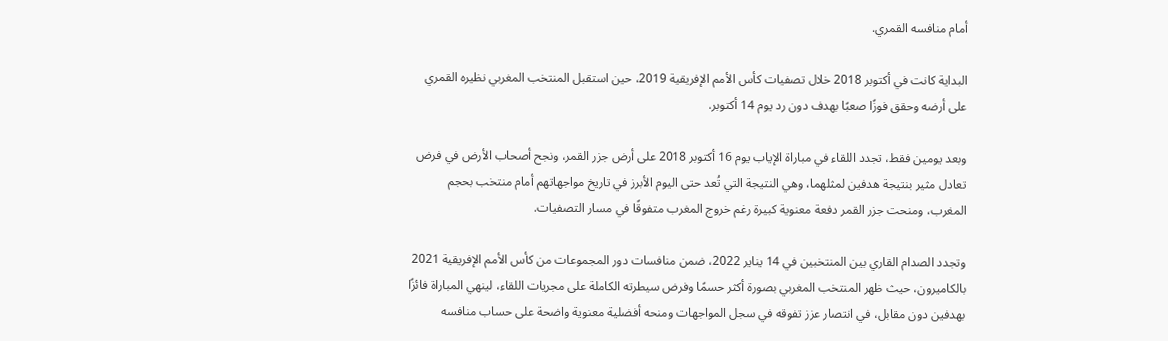أمام منافسه القمري.

البداية كانت في أكتوبر 2018 خلال تصفيات كأس الأمم الإفريقية 2019، حين استقبل المنتخب المغربي نظيره القمري على أرضه وحقق فوزًا صعبًا بهدف دون رد يوم 14 أكتوبر.

وبعد يومين فقط، تجدد اللقاء في مباراة الإياب يوم 16 أكتوبر 2018 على أرض جزر القمر، ونجح أصحاب الأرض في فرض تعادل مثير بنتيجة هدفين لمثلهما، وهي النتيجة التي تُعد حتى اليوم الأبرز في تاريخ مواجهاتهم أمام منتخب بحجم المغرب، ومنحت جزر القمر دفعة معنوية كبيرة رغم خروج المغرب متفوقًا في مسار التصفيات.

وتجدد الصدام القاري بين المنتخبين في 14 يناير 2022، ضمن منافسات دور المجموعات من كأس الأمم الإفريقية 2021 بالكاميرون، حيث ظهر المنتخب المغربي بصورة أكثر حسمًا وفرض سيطرته الكاملة على مجريات اللقاء، لينهي المباراة فائزًا بهدفين دون مقابل، في انتصار عزز تفوقه في سجل المواجهات ومنحه أفضلية معنوية واضحة على حساب منافسه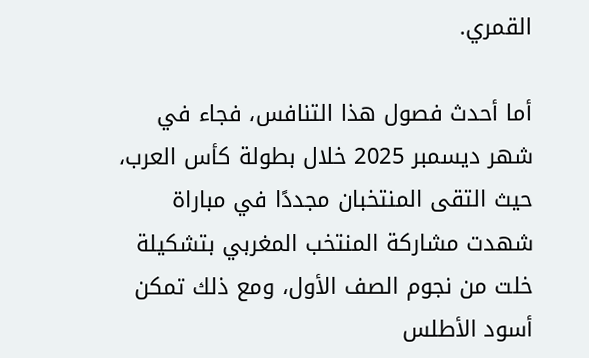القمري.

أما أحدث فصول هذا التنافس، فجاء في شهر ديسمبر 2025 خلال بطولة كأس العرب، حيث التقى المنتخبان مجددًا في مباراة شهدت مشاركة المنتخب المغربي بتشكيلة خلت من نجوم الصف الأول، ومع ذلك تمكن أسود الأطلس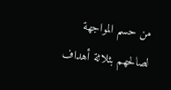من حسم المواجهة لصالحهم بثلاثة أهداف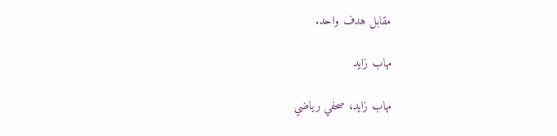مقابل هدف واحد.

مهاب زايد

مهاب زايد، صحفي رياضي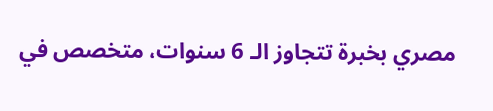مصري بخبرة تتجاوز الـ 6 سنوات، متخصص في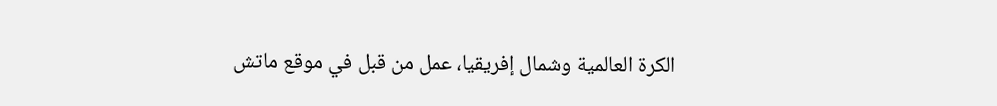الكرة العالمية وشمال إفريقيا، عمل من قبل في موقع ماتش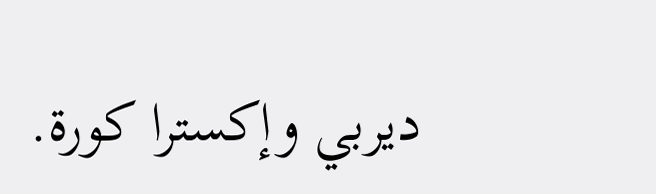ديربي وإكسترا كورة.